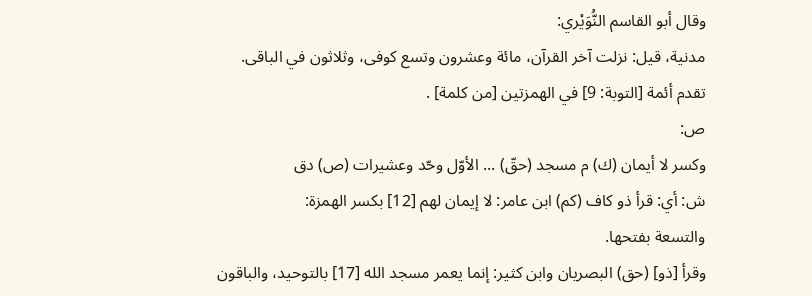وقال أبو القاسم النُّوَيْري:
مدنية، قيل: نزلت آخر القرآن، مائة وعشرون وتسع كوفى، وثلاثون في الباقى.
تقدم أئمة [التوبة: 9] في الهمزتين [من كلمة] .
ص:
وكسر لا أيمان (ك) م مسجد (حقّ) ... الأوّل وحّد وعشيرات (ص) دق
ش: أي: قرأ ذو كاف (كم) ابن عامر: لا إيمان لهم [12] بكسر الهمزة:
والتسعة بفتحها.
وقرأ [ذو] (حق) البصريان وابن كثير: إنما يعمر مسجد الله [17] بالتوحيد، والباقون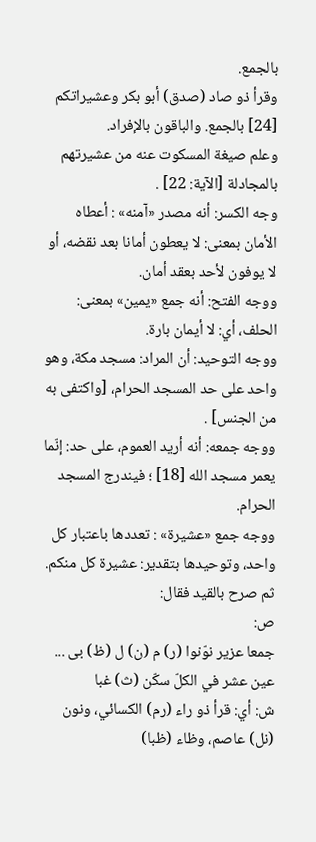بالجمع.
وقرأ ذو صاد (صدق) أبو بكر وعشيراتكم [24] بالجمع. والباقون بالإفراد.
وعلم صيغة المسكوت عنه من عشيرتهم بالمجادلة [الآية: 22] .
وجه الكسر: أنه مصدر «آمنه» : أعطاه الأمان بمعنى: لا يعطون أمانا بعد نقضه، أو لا يوفون لأحد بعقد أمان.
ووجه الفتح: أنه جمع «يمين» بمعنى: الحلف، أي: لا أيمان بارة.
ووجه التوحيد: أن المراد: مسجد مكة، وهو واحد على حد المسجد الحرام، [واكتفى به من الجنس] .
ووجه جمعه: أنه أريد العموم، على حد: إنّما يعمر مسجد الله [18] ؛ فيندرج المسجد الحرام.
ووجه جمع «عشيرة» : تعددها باعتبار كل واحد، وتوحيدها بتقدير: عشيرة كل منكم.
ثم صرح بالقيد فقال:
ص:
جمعا عزير نوّنوا (ر) م (ن) ل (ظ) بى ... عين عشر في الكلّ سكّن (ث) غبا
ش: أي: قرأ ذو راء (رم) الكسائي، ونون (نل) عاصم، وظاء (ظبا)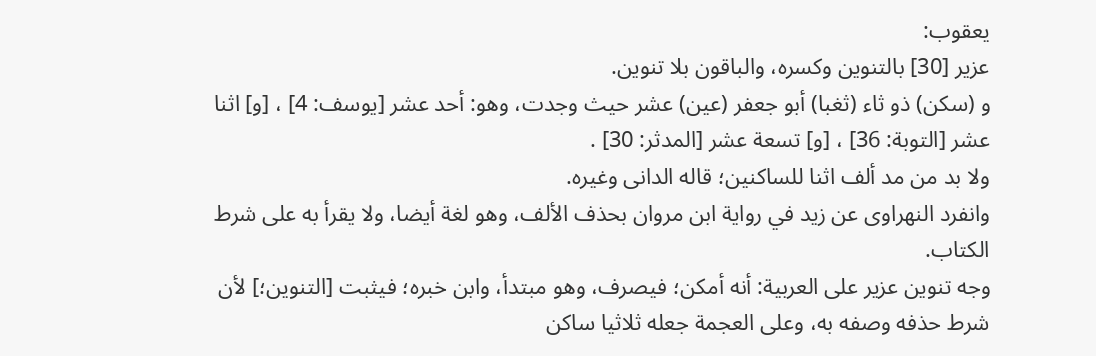يعقوب:
عزير [30] بالتنوين وكسره، والباقون بلا تنوين.
و (سكن) ذو ثاء (ثغبا) أبو جعفر (عين) عشر حيث وجدت، وهو: أحد عشر [يوسف: 4] ، [و] اثنا عشر [التوبة: 36] ، [و] تسعة عشر [المدثر: 30] .
ولا بد من مد ألف اثنا للساكنين؛ قاله الدانى وغيره.
وانفرد النهراوى عن زيد في رواية ابن مروان بحذف الألف، وهو لغة أيضا، ولا يقرأ به على شرط الكتاب.
وجه تنوين عزير على العربية: أنه أمكن؛ فيصرف، وهو مبتدأ، وابن خبره؛ فيثبت [التنوين؛] لأن شرط حذفه وصفه به، وعلى العجمة جعله ثلاثيا ساكن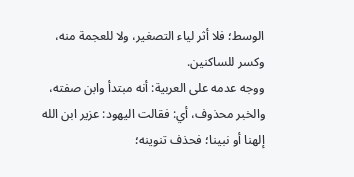الوسط؛ فلا أثر لياء التصغير، ولا للعجمة منه، وكسر للساكنين.
ووجه عدمه على العربية: أنه مبتدأ وابن صفته، والخبر محذوف، أي: فقالت اليهود: عزير ابن الله إلهنا أو نبينا؛ فحذف تنوينه؛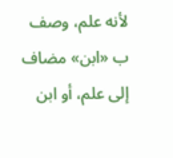لأنه علم، وصف ب «ابن» مضاف إلى علم، أو ابن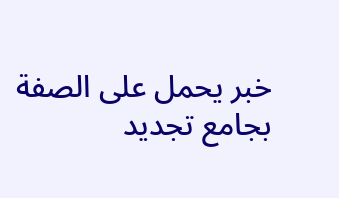خبر يحمل على الصفة بجامع تجديد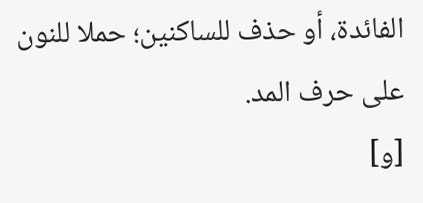الفائدة، أو حذف للساكنين؛ حملا للنون على حرف المد.
[و]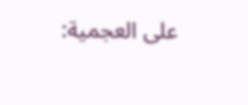على العجمية: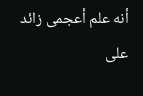أنه علم أعجمى زائد على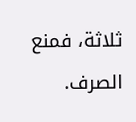ثلاثة، فمنع الصرف.